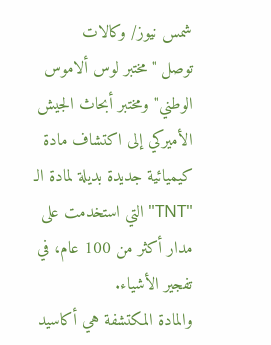شمس نيوز/ وكالات
توصل "مختبر لوس ألاموس الوطني" ومختبر أبحاث الجيش الأميركي إلى اكتشاف مادة كيميائية جديدة بديلة لمادة الـ "TNT" التي استخدمت على مدار أكثر من 100 عام، في تفجير الأشياء.
والمادة المكتشفة هي أكاسيد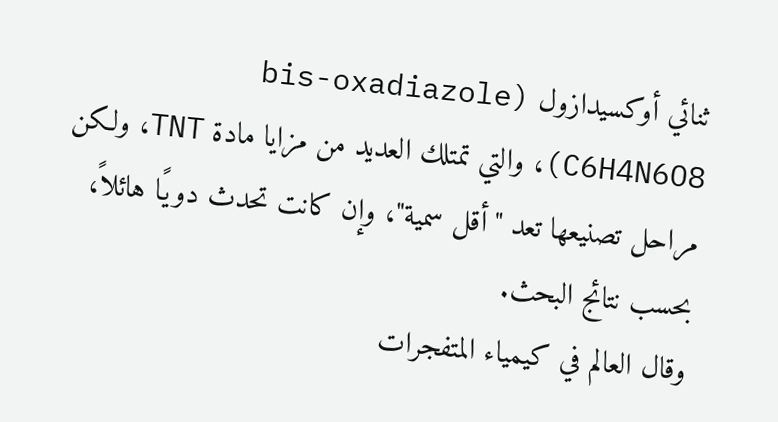ثنائي أوكسيدازول (bis-oxadiazole C6H4N6O8)، والتي تمتلك العديد من مزايا مادة TNT، ولكن مراحل تصنيعها تعد "أقل سمية"، وإن كانت تحدث دويًا هائلاً، بحسب نتائج البحث.
وقال العالم في كيمياء المتفجرات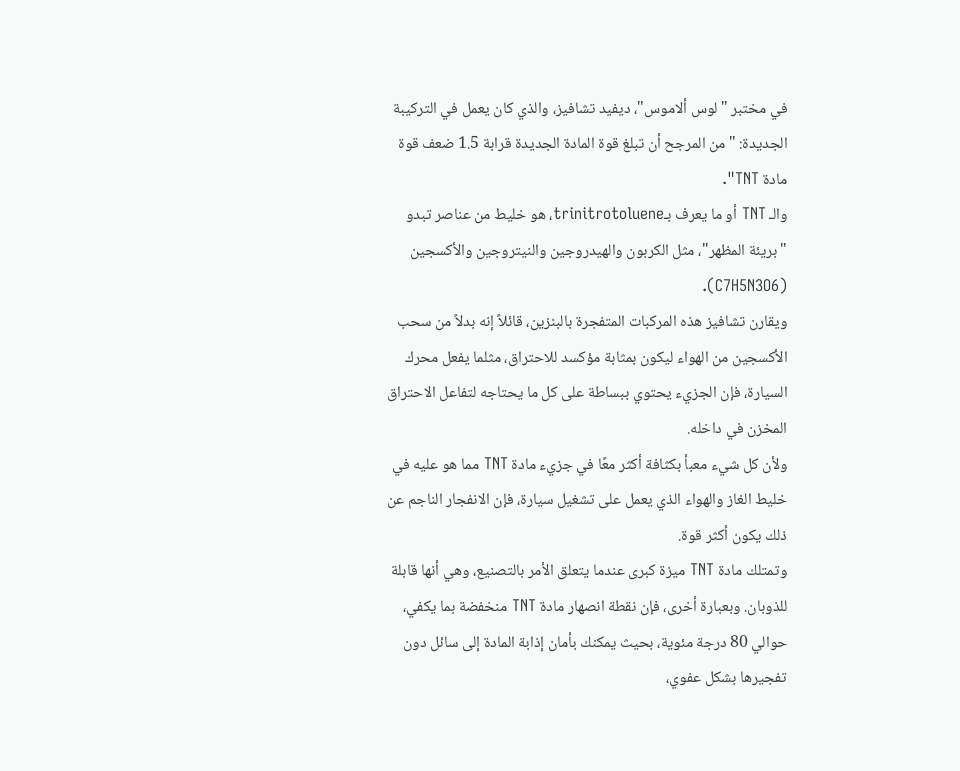في مختبر "لوس ألاموس"، ديفيد تشافيز، والذي كان يعمل في التركيبة الجديدة: "من المرجح أن تبلغ قوة المادة الجديدة قرابة 1.5 ضعف قوة مادة TNT".
والـ TNT أو ما يعرف بـtrinitrotoluene، هو خليط من عناصر تبدو "بريئة المظهر"، مثل الكربون والهيدروجين والنيتروجين والأكسجين (C7H5N3O6).
ويقارن تشافيز هذه المركبات المتفجرة بالبنزين، قائلاً إنه بدلاً من سحب الأكسجين من الهواء ليكون بمثابة مؤكسد للاحتراق، مثلما يفعل محرك السيارة، فإن الجزيء يحتوي ببساطة على كل ما يحتاجه لتفاعل الاحتراق المخزن في داخله.
ولأن كل شيء معبأ بكثافة أكثر معًا في جزيء مادة TNT مما هو عليه في خليط الغاز والهواء الذي يعمل على تشغيل سيارة، فإن الانفجار الناجم عن ذلك يكون أكثر قوة.
وتمتلك مادة TNT ميزة كبرى عندما يتعلق الأمر بالتصنيع، وهي أنها قابلة للذوبان. وبعبارة أخرى، فإن نقطة انصهار مادة TNT منخفضة بما يكفي، حوالي 80 درجة مئوية، بحيث يمكنك بأمان إذابة المادة إلى سائل دون تفجيرها بشكل عفوي،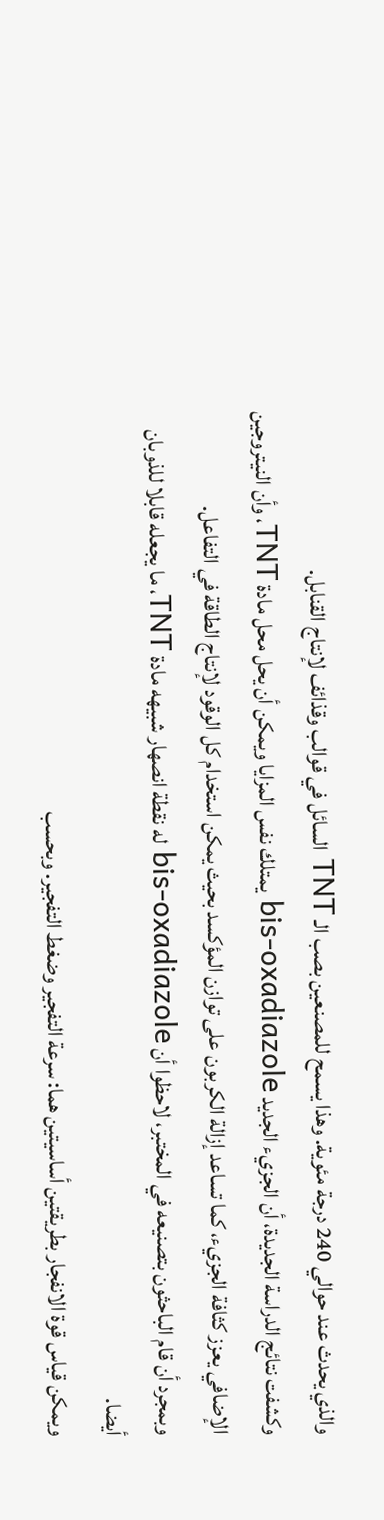والذي يحدث عند حوالي 240 درجة مئوية. وهذا يسمح للمصنعين بصب الـ TNT السائل في قوالب وقذائف لإنتاج القنابل.
وكشفت نتائج الدراسة الجديدة، أن الجزيء الجديد bis-oxadiazole يمتلك نفس المزايا ويمكن أن يحل محل مادة TNT، وأن النيتروجين الإضافي يعزز كثافة الجزيء، كما تساعد إزالة الكربون على توازن المؤكسد بحيث يمكن استخدام كل الوقود لإنتاج الطاقة في التفاعل.
وبمجرد أن قام الباحثون بتصنيعه في المختبر، لاحظوا أن bis-oxadiazole له نقطة انصهار شبيهه مادة TNT، ما يجعله قابلا للذوبان أيضا.
ويمكن قياس قوة الانفجار بطريقتين أساسيتين هما: سرعة التفجير وضغط التفجير. وبحسب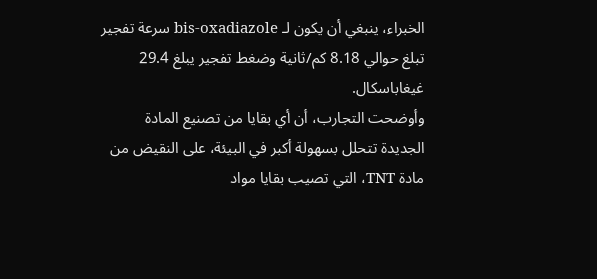الخبراء، ينبغي أن يكون لـ bis-oxadiazole سرعة تفجير تبلغ حوالي 8.18 كم/ثانية وضغط تفجير يبلغ 29.4 غيغاباسكال.
وأوضحت التجارب، أن أي بقايا من تصنيع المادة الجديدة تتحلل بسهولة أكبر في البيئة، على النقيض من مادة TNT، التي تصيب بقايا مواد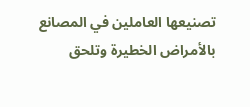تصنيعها العاملين في المصانع بالأمراض الخطيرة وتلحق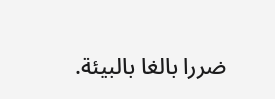ضررا بالغا بالبيئة.